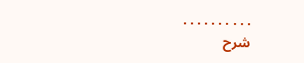. . . . . . . . . .
شرح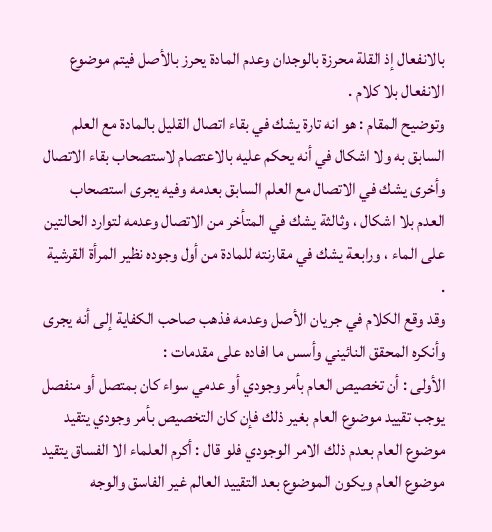بالانفعال إذ القلة محرزة بالوجدان وعدم المادة يحرز بالأصل فيتم موضوع الانفعال بلا كلام .
وتوضيح المقام : هو انه تارة يشك في بقاء اتصال القليل بالمادة مع العلم السابق به ولا اشكال في أنه يحكم عليه بالاعتصام لاستصحاب بقاء الاتصال وأخرى يشك في الاتصال مع العلم السابق بعدمه وفيه يجرى استصحاب العدم بلا اشكال ، وثالثة يشك في المتأخر من الاتصال وعدمه لتوارد الحالتين على الماء ، ورابعة يشك في مقارنته للمادة من أول وجوده نظير المرأة القرشية .
وقد وقع الكلام في جريان الأصل وعدمه فذهب صاحب الكفاية إلى أنه يجرى وأنكره المحقق النائيني وأسس ما افاده على مقدمات :
الأولى : أن تخصيص العام بأمر وجودي أو عدمي سواء كان بمتصل أو منفصل يوجب تقييد موضوع العام بغير ذلك فإن كان التخصيص بأمر وجودي يتقيد موضوع العام بعدم ذلك الامر الوجودي فلو قال : أكرم العلماء الا الفساق يتقيد موضوع العام ويكون الموضوع بعد التقييد العالم غير الفاسق والوجه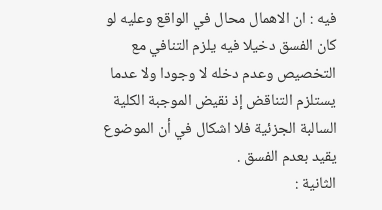فيه : ان الاهمال محال في الواقع وعليه لو كان الفسق دخيلا فيه يلزم التنافي مع التخصيص وعدم دخله لا وجودا ولا عدما يستلزم التناقض إذ نقيض الموجبة الكلية السالبة الجزئية فلا اشكال في أن الموضوع يقيد بعدم الفسق .
الثانية :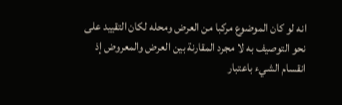انه لو كان الموضوع مركبا من العرض ومحله لكان التقييد على نحو التوصيف به لا مجرد المقارنة بين العرض والمعروض إذ انقسام الشيء باعتبار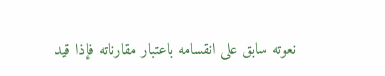نعوته سابق على انقسامه باعتبار مقارناته فإذا قيد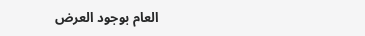العام بوجود العرض